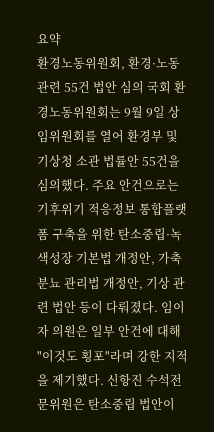요약
환경노동위원회, 환경·노동 관련 55건 법안 심의 국회 환경노동위원회는 9월 9일 상임위원회를 열어 환경부 및 기상청 소관 법률안 55건을 심의했다. 주요 안건으로는 기후위기 적응정보 통합플랫폼 구축을 위한 탄소중립·녹색성장 기본법 개정안, 가축분뇨 관리법 개정안, 기상 관련 법안 등이 다뤄졌다. 임이자 의원은 일부 안건에 대해 "이것도 횡포"라며 강한 지적을 제기했다. 신항진 수석전문위원은 탄소중립 법안이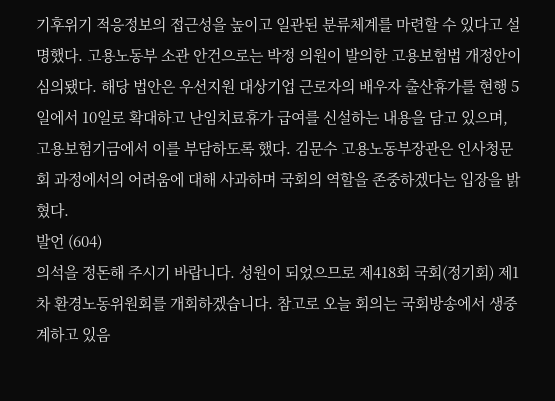기후위기 적응정보의 접근성을 높이고 일관된 분류체계를 마련할 수 있다고 설명했다. 고용노동부 소관 안건으로는 박정 의원이 발의한 고용보험법 개정안이 심의됐다. 해당 법안은 우선지원 대상기업 근로자의 배우자 출산휴가를 현행 5일에서 10일로 확대하고 난임치료휴가 급여를 신설하는 내용을 담고 있으며, 고용보험기금에서 이를 부담하도록 했다. 김문수 고용노동부장관은 인사청문회 과정에서의 어려움에 대해 사과하며 국회의 역할을 존중하겠다는 입장을 밝혔다.
발언 (604)
의석을 정돈해 주시기 바랍니다. 성원이 되었으므로 제418회 국회(정기회) 제1차 환경노동위원회를 개회하겠습니다. 참고로 오늘 회의는 국회방송에서 생중계하고 있음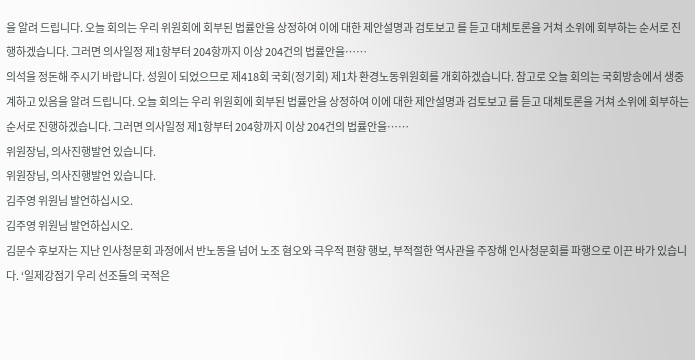을 알려 드립니다. 오늘 회의는 우리 위원회에 회부된 법률안을 상정하여 이에 대한 제안설명과 검토보고 를 듣고 대체토론을 거쳐 소위에 회부하는 순서로 진행하겠습니다. 그러면 의사일정 제1항부터 204항까지 이상 204건의 법률안을……
의석을 정돈해 주시기 바랍니다. 성원이 되었으므로 제418회 국회(정기회) 제1차 환경노동위원회를 개회하겠습니다. 참고로 오늘 회의는 국회방송에서 생중계하고 있음을 알려 드립니다. 오늘 회의는 우리 위원회에 회부된 법률안을 상정하여 이에 대한 제안설명과 검토보고 를 듣고 대체토론을 거쳐 소위에 회부하는 순서로 진행하겠습니다. 그러면 의사일정 제1항부터 204항까지 이상 204건의 법률안을……
위원장님, 의사진행발언 있습니다.
위원장님, 의사진행발언 있습니다.
김주영 위원님 발언하십시오.
김주영 위원님 발언하십시오.
김문수 후보자는 지난 인사청문회 과정에서 반노동을 넘어 노조 혐오와 극우적 편향 행보, 부적절한 역사관을 주장해 인사청문회를 파행으로 이끈 바가 있습니 다. ‘일제강점기 우리 선조들의 국적은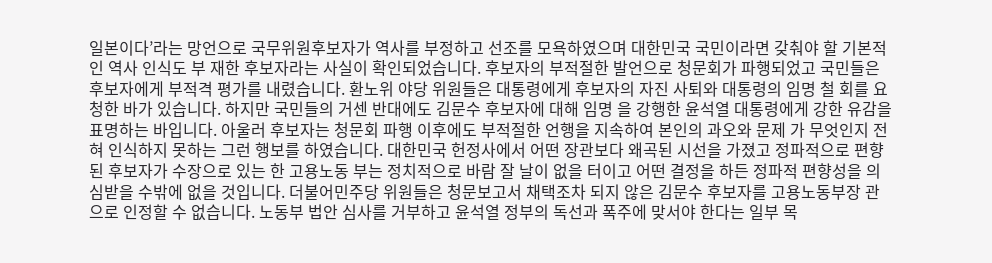일본이다’라는 망언으로 국무위원후보자가 역사를 부정하고 선조를 모욕하였으며 대한민국 국민이라면 갖춰야 할 기본적인 역사 인식도 부 재한 후보자라는 사실이 확인되었습니다. 후보자의 부적절한 발언으로 청문회가 파행되었고 국민들은 후보자에게 부적격 평가를 내렸습니다. 환노위 야당 위원들은 대통령에게 후보자의 자진 사퇴와 대통령의 임명 철 회를 요청한 바가 있습니다. 하지만 국민들의 거센 반대에도 김문수 후보자에 대해 임명 을 강행한 윤석열 대통령에게 강한 유감을 표명하는 바입니다. 아울러 후보자는 청문회 파행 이후에도 부적절한 언행을 지속하여 본인의 과오와 문제 가 무엇인지 전혀 인식하지 못하는 그런 행보를 하였습니다. 대한민국 헌정사에서 어떤 장관보다 왜곡된 시선을 가졌고 정파적으로 편향된 후보자가 수장으로 있는 한 고용노동 부는 정치적으로 바람 잘 날이 없을 터이고 어떤 결정을 하든 정파적 편향성을 의심받을 수밖에 없을 것입니다. 더불어민주당 위원들은 청문보고서 채택조차 되지 않은 김문수 후보자를 고용노동부장 관으로 인정할 수 없습니다. 노동부 법안 심사를 거부하고 윤석열 정부의 독선과 폭주에 맞서야 한다는 일부 목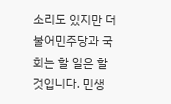소리도 있지만 더불어민주당과 국회는 할 일은 할 것입니다. 민생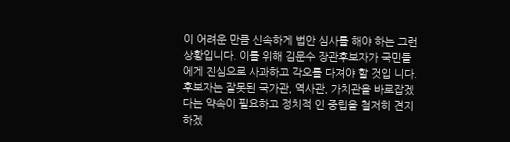이 어려운 만큼 신속하게 법안 심사를 해야 하는 그런 상황입니다. 이를 위해 김문수 장관후보자가 국민들에게 진심으로 사과하고 각오를 다져야 할 것입 니다. 후보자는 잘못된 국가관, 역사관, 가치관을 바로잡겠다는 약속이 필요하고 정치적 인 중립을 철저히 견지하겠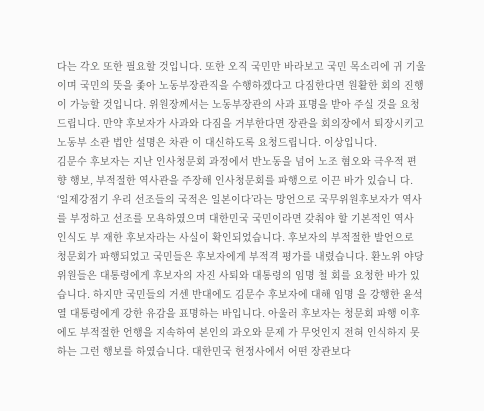다는 각오 또한 필요할 것입니다. 또한 오직 국민만 바라보고 국민 목소리에 귀 기울이며 국민의 뜻을 좇아 노동부장관직을 수행하겠다고 다짐한다면 원활한 회의 진행이 가능할 것입니다. 위원장께서는 노동부장관의 사과 표명을 받아 주실 것을 요청드립니다. 만약 후보자가 사과와 다짐을 거부한다면 장관을 회의장에서 퇴장시키고 노동부 소관 법안 설명은 차관 이 대신하도록 요청드립니다. 이상입니다.
김문수 후보자는 지난 인사청문회 과정에서 반노동을 넘어 노조 혐오와 극우적 편향 행보, 부적절한 역사관을 주장해 인사청문회를 파행으로 이끈 바가 있습니 다. ‘일제강점기 우리 선조들의 국적은 일본이다’라는 망언으로 국무위원후보자가 역사를 부정하고 선조를 모욕하였으며 대한민국 국민이라면 갖춰야 할 기본적인 역사 인식도 부 재한 후보자라는 사실이 확인되었습니다. 후보자의 부적절한 발언으로 청문회가 파행되었고 국민들은 후보자에게 부적격 평가를 내렸습니다. 환노위 야당 위원들은 대통령에게 후보자의 자진 사퇴와 대통령의 임명 철 회를 요청한 바가 있습니다. 하지만 국민들의 거센 반대에도 김문수 후보자에 대해 임명 을 강행한 윤석열 대통령에게 강한 유감을 표명하는 바입니다. 아울러 후보자는 청문회 파행 이후에도 부적절한 언행을 지속하여 본인의 과오와 문제 가 무엇인지 전혀 인식하지 못하는 그런 행보를 하였습니다. 대한민국 헌정사에서 어떤 장관보다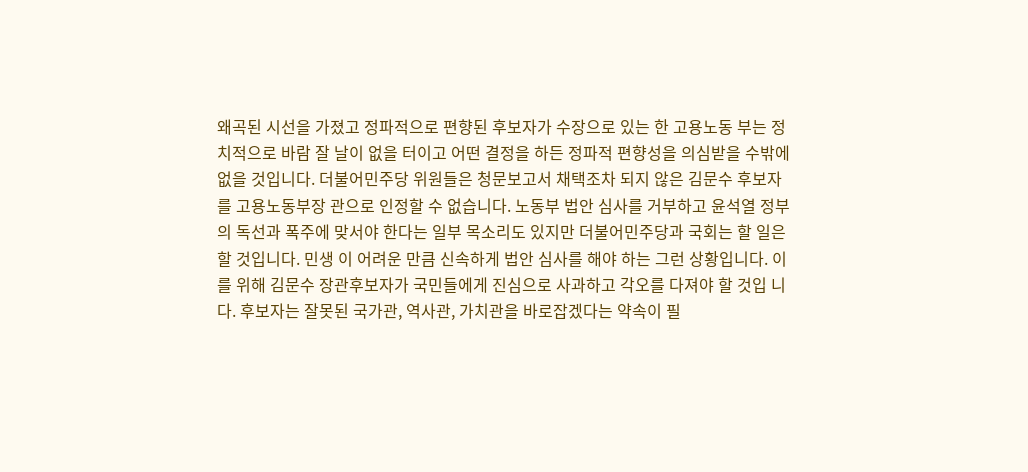왜곡된 시선을 가졌고 정파적으로 편향된 후보자가 수장으로 있는 한 고용노동 부는 정치적으로 바람 잘 날이 없을 터이고 어떤 결정을 하든 정파적 편향성을 의심받을 수밖에 없을 것입니다. 더불어민주당 위원들은 청문보고서 채택조차 되지 않은 김문수 후보자를 고용노동부장 관으로 인정할 수 없습니다. 노동부 법안 심사를 거부하고 윤석열 정부의 독선과 폭주에 맞서야 한다는 일부 목소리도 있지만 더불어민주당과 국회는 할 일은 할 것입니다. 민생 이 어려운 만큼 신속하게 법안 심사를 해야 하는 그런 상황입니다. 이를 위해 김문수 장관후보자가 국민들에게 진심으로 사과하고 각오를 다져야 할 것입 니다. 후보자는 잘못된 국가관, 역사관, 가치관을 바로잡겠다는 약속이 필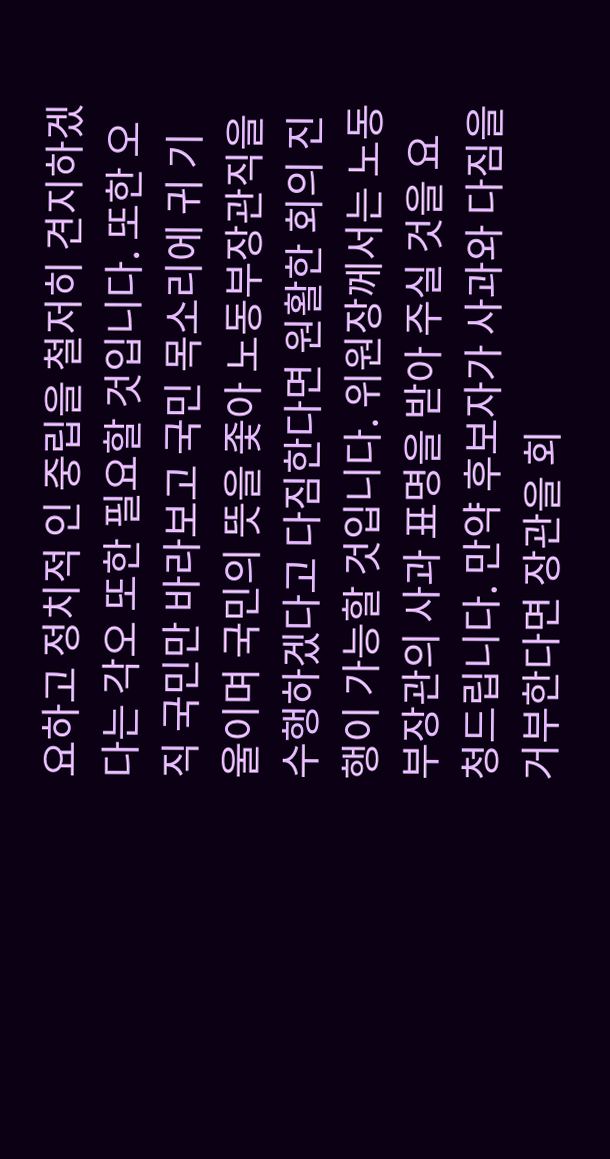요하고 정치적 인 중립을 철저히 견지하겠다는 각오 또한 필요할 것입니다. 또한 오직 국민만 바라보고 국민 목소리에 귀 기울이며 국민의 뜻을 좇아 노동부장관직을 수행하겠다고 다짐한다면 원활한 회의 진행이 가능할 것입니다. 위원장께서는 노동부장관의 사과 표명을 받아 주실 것을 요청드립니다. 만약 후보자가 사과와 다짐을 거부한다면 장관을 회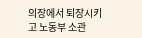의장에서 퇴장시키고 노동부 소관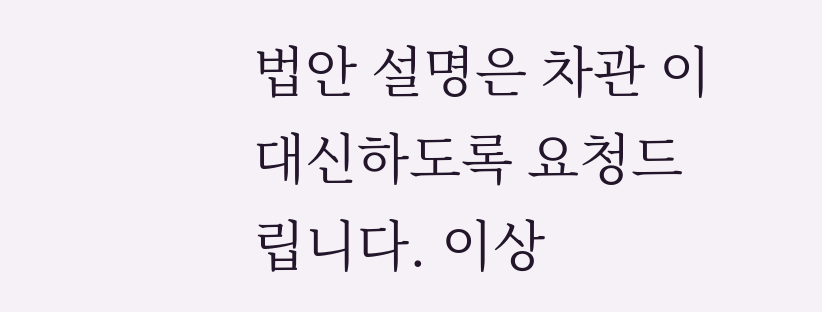법안 설명은 차관 이 대신하도록 요청드립니다. 이상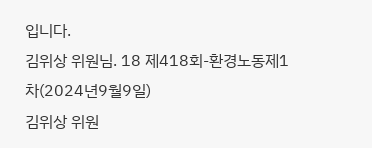입니다.
김위상 위원님. 18 제418회-환경노동제1차(2024년9월9일)
김위상 위원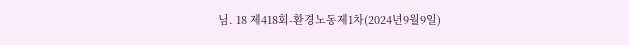님. 18 제418회-환경노동제1차(2024년9월9일)